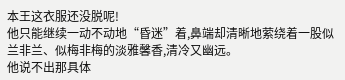本王这衣服还没脱呢!
他只能继续一动不动地“昏迷”着,鼻端却清晰地萦绕着一股似兰非兰、似梅非梅的淡雅馨香,清冷又幽远。
他说不出那具体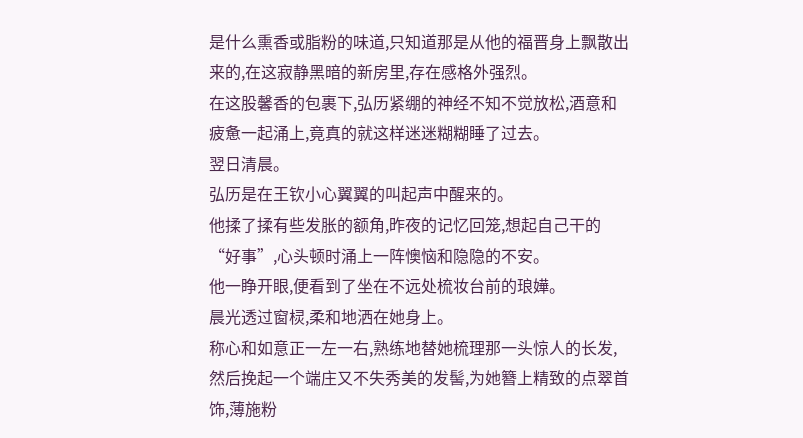是什么熏香或脂粉的味道,只知道那是从他的福晋身上飘散出来的,在这寂静黑暗的新房里,存在感格外强烈。
在这股馨香的包裹下,弘历紧绷的神经不知不觉放松,酒意和疲惫一起涌上,竟真的就这样迷迷糊糊睡了过去。
翌日清晨。
弘历是在王钦小心翼翼的叫起声中醒来的。
他揉了揉有些发胀的额角,昨夜的记忆回笼,想起自己干的“好事”,心头顿时涌上一阵懊恼和隐隐的不安。
他一睁开眼,便看到了坐在不远处梳妆台前的琅嬅。
晨光透过窗棂,柔和地洒在她身上。
称心和如意正一左一右,熟练地替她梳理那一头惊人的长发,然后挽起一个端庄又不失秀美的发髻,为她簪上精致的点翠首饰,薄施粉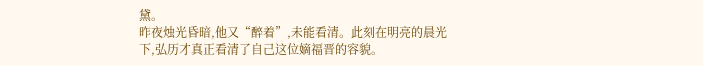黛。
昨夜烛光昏暗,他又“醉着”,未能看清。此刻在明亮的晨光下,弘历才真正看清了自己这位嫡福晋的容貌。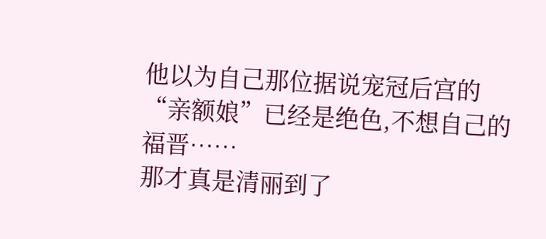他以为自己那位据说宠冠后宫的“亲额娘”已经是绝色,不想自己的福晋……
那才真是清丽到了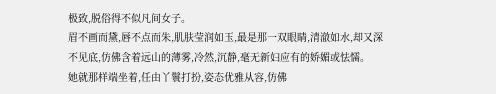极致,脱俗得不似凡间女子。
眉不画而黛,唇不点而朱,肌肤莹润如玉,最是那一双眼睛,清澈如水,却又深不见底,仿佛含着远山的薄雾,冷然,沉静,毫无新妇应有的娇媚或怯懦。
她就那样端坐着,任由丫鬟打扮,姿态优雅从容,仿佛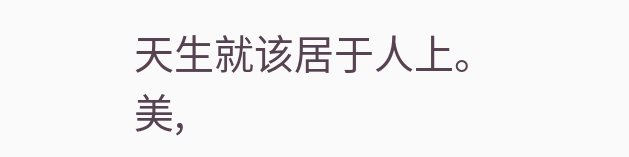天生就该居于人上。
美,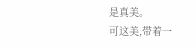是真美。
可这美,带着一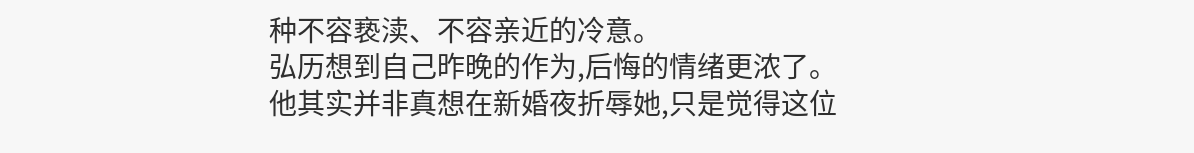种不容亵渎、不容亲近的冷意。
弘历想到自己昨晚的作为,后悔的情绪更浓了。
他其实并非真想在新婚夜折辱她,只是觉得这位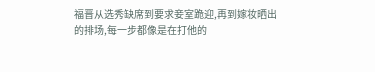福晋从选秀缺席到要求妾室跪迎,再到嫁妆晒出的排场,每一步都像是在打他的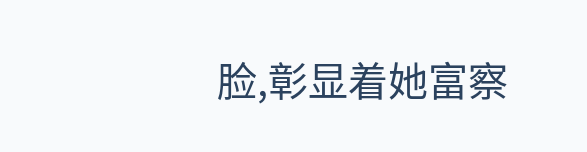脸,彰显着她富察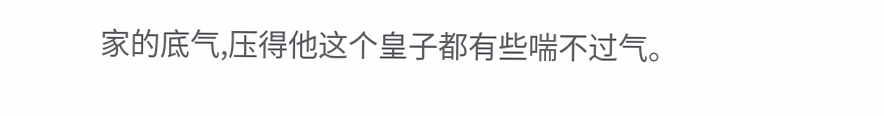家的底气,压得他这个皇子都有些喘不过气。